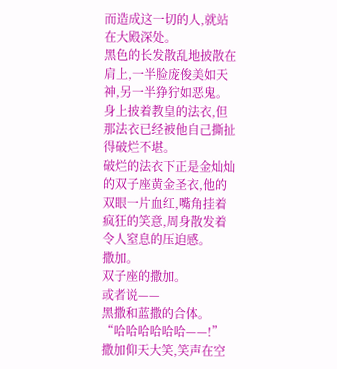而造成这一切的人,就站在大殿深处。
黑色的长发散乱地披散在肩上,一半脸庞俊美如天神,另一半狰狞如恶鬼。身上披着教皇的法衣,但那法衣已经被他自己撕扯得破烂不堪。
破烂的法衣下正是金灿灿的双子座黄金圣衣,他的双眼一片血红,嘴角挂着疯狂的笑意,周身散发着令人窒息的压迫感。
撒加。
双子座的撒加。
或者说——
黑撒和蓝撒的合体。
“哈哈哈哈哈哈——!”
撒加仰天大笑,笑声在空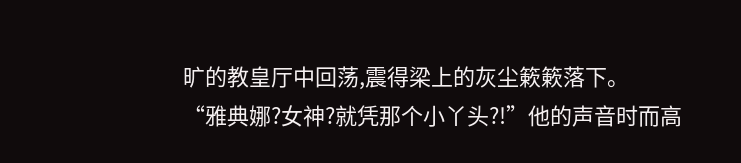旷的教皇厅中回荡,震得梁上的灰尘簌簌落下。
“雅典娜?女神?就凭那个小丫头?!”他的声音时而高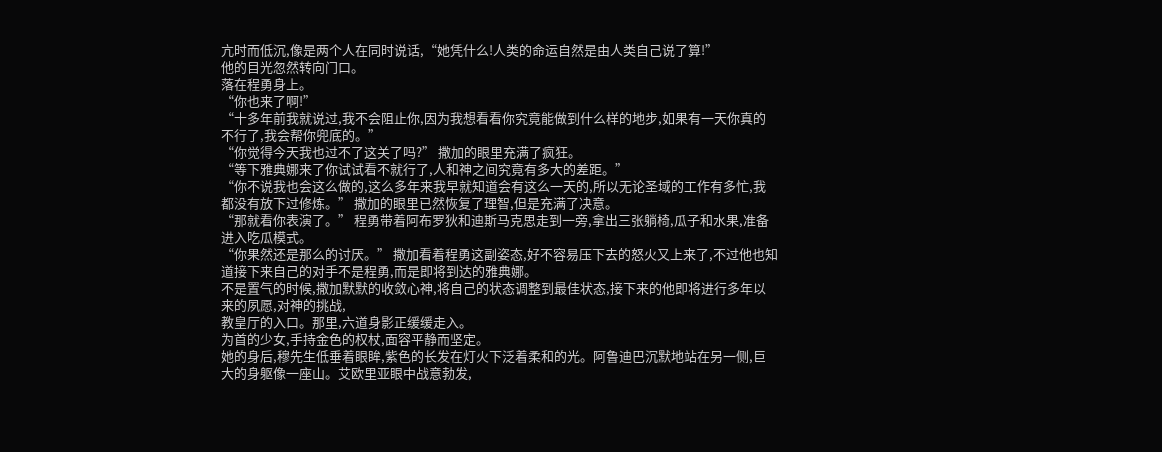亢时而低沉,像是两个人在同时说话,“她凭什么!人类的命运自然是由人类自己说了算!”
他的目光忽然转向门口。
落在程勇身上。
“你也来了啊!”
“十多年前我就说过,我不会阻止你,因为我想看看你究竟能做到什么样的地步,如果有一天你真的不行了,我会帮你兜底的。”
“你觉得今天我也过不了这关了吗?” 撒加的眼里充满了疯狂。
“等下雅典娜来了你试试看不就行了,人和神之间究竟有多大的差距。”
“你不说我也会这么做的,这么多年来我早就知道会有这么一天的,所以无论圣域的工作有多忙,我都没有放下过修炼。” 撒加的眼里已然恢复了理智,但是充满了决意。
“那就看你表演了。” 程勇带着阿布罗狄和迪斯马克思走到一旁,拿出三张躺椅,瓜子和水果,准备进入吃瓜模式。
“你果然还是那么的讨厌。” 撒加看着程勇这副姿态,好不容易压下去的怒火又上来了,不过他也知道接下来自己的对手不是程勇,而是即将到达的雅典娜。
不是置气的时候,撒加默默的收敛心神,将自己的状态调整到最佳状态,接下来的他即将进行多年以来的夙愿,对神的挑战,
教皇厅的入口。那里,六道身影正缓缓走入。
为首的少女,手持金色的权杖,面容平静而坚定。
她的身后,穆先生低垂着眼眸,紫色的长发在灯火下泛着柔和的光。阿鲁迪巴沉默地站在另一侧,巨大的身躯像一座山。艾欧里亚眼中战意勃发,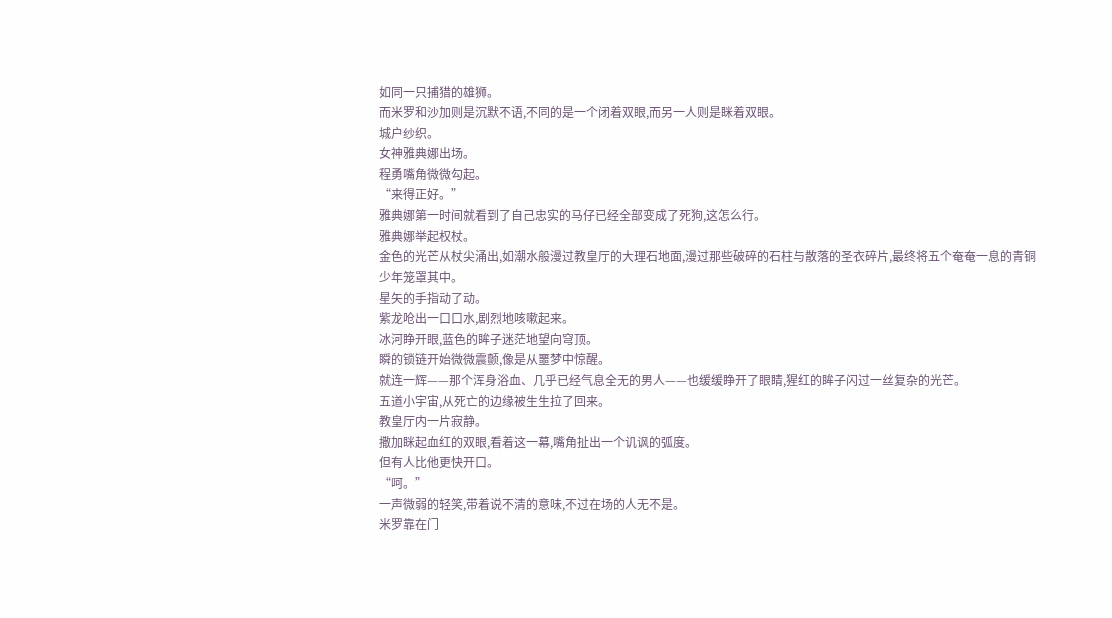如同一只捕猎的雄狮。
而米罗和沙加则是沉默不语,不同的是一个闭着双眼,而另一人则是眯着双眼。
城户纱织。
女神雅典娜出场。
程勇嘴角微微勾起。
“来得正好。”
雅典娜第一时间就看到了自己忠实的马仔已经全部变成了死狗,这怎么行。
雅典娜举起权杖。
金色的光芒从杖尖涌出,如潮水般漫过教皇厅的大理石地面,漫过那些破碎的石柱与散落的圣衣碎片,最终将五个奄奄一息的青铜少年笼罩其中。
星矢的手指动了动。
紫龙呛出一口口水,剧烈地咳嗽起来。
冰河睁开眼,蓝色的眸子迷茫地望向穹顶。
瞬的锁链开始微微震颤,像是从噩梦中惊醒。
就连一辉——那个浑身浴血、几乎已经气息全无的男人——也缓缓睁开了眼睛,猩红的眸子闪过一丝复杂的光芒。
五道小宇宙,从死亡的边缘被生生拉了回来。
教皇厅内一片寂静。
撒加眯起血红的双眼,看着这一幕,嘴角扯出一个讥讽的弧度。
但有人比他更快开口。
“呵。”
一声微弱的轻笑,带着说不清的意味,不过在场的人无不是。
米罗靠在门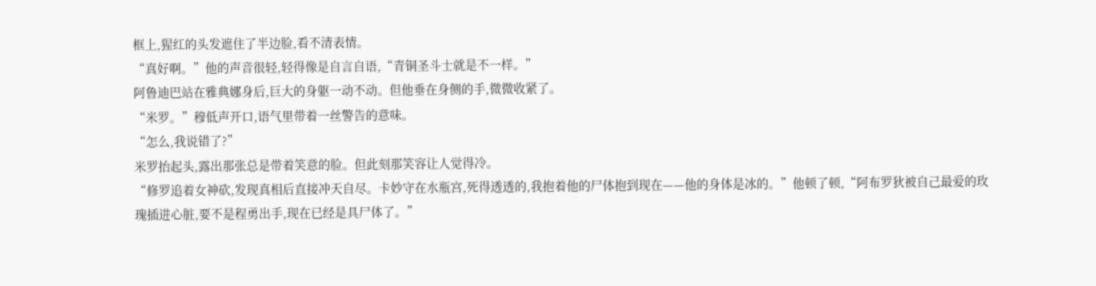框上,猩红的头发遮住了半边脸,看不清表情。
“真好啊。”他的声音很轻,轻得像是自言自语,“青铜圣斗士就是不一样。”
阿鲁迪巴站在雅典娜身后,巨大的身躯一动不动。但他垂在身侧的手,微微收紧了。
“米罗。”穆低声开口,语气里带着一丝警告的意味。
“怎么,我说错了?”
米罗抬起头,露出那张总是带着笑意的脸。但此刻那笑容让人觉得冷。
“修罗追着女神砍,发现真相后直接冲天自尽。卡妙守在水瓶宫,死得透透的,我抱着他的尸体抱到现在——他的身体是冰的。”他顿了顿,“阿布罗狄被自己最爱的玫瑰插进心脏,要不是程勇出手,现在已经是具尸体了。”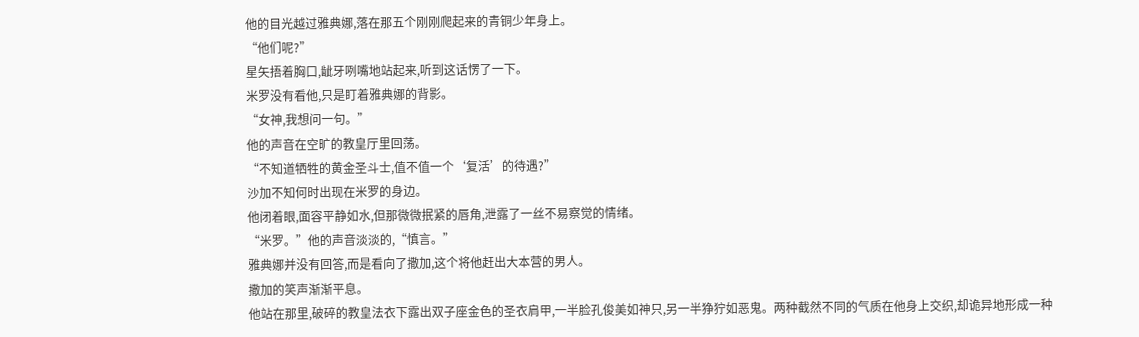他的目光越过雅典娜,落在那五个刚刚爬起来的青铜少年身上。
“他们呢?”
星矢捂着胸口,龇牙咧嘴地站起来,听到这话愣了一下。
米罗没有看他,只是盯着雅典娜的背影。
“女神,我想问一句。”
他的声音在空旷的教皇厅里回荡。
“不知道牺牲的黄金圣斗士,值不值一个‘复活’的待遇?”
沙加不知何时出现在米罗的身边。
他闭着眼,面容平静如水,但那微微抿紧的唇角,泄露了一丝不易察觉的情绪。
“米罗。”他的声音淡淡的,“慎言。”
雅典娜并没有回答,而是看向了撒加,这个将他赶出大本营的男人。
撒加的笑声渐渐平息。
他站在那里,破碎的教皇法衣下露出双子座金色的圣衣肩甲,一半脸孔俊美如神只,另一半狰狞如恶鬼。两种截然不同的气质在他身上交织,却诡异地形成一种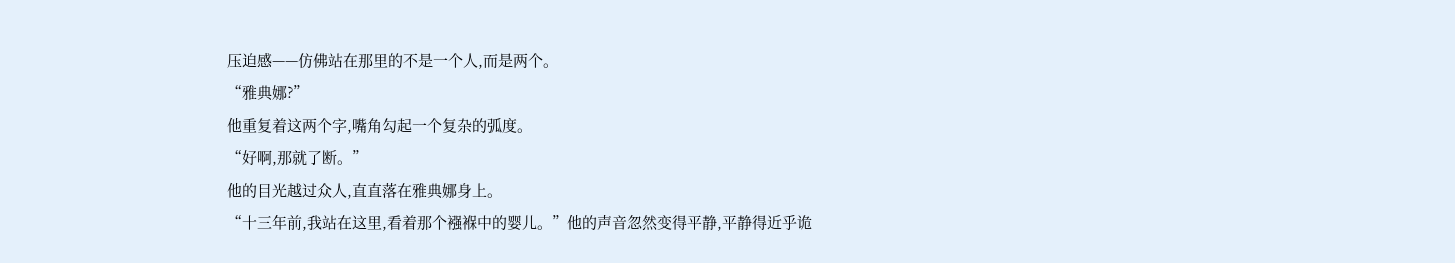压迫感——仿佛站在那里的不是一个人,而是两个。
“雅典娜?”
他重复着这两个字,嘴角勾起一个复杂的弧度。
“好啊,那就了断。”
他的目光越过众人,直直落在雅典娜身上。
“十三年前,我站在这里,看着那个襁褓中的婴儿。”他的声音忽然变得平静,平静得近乎诡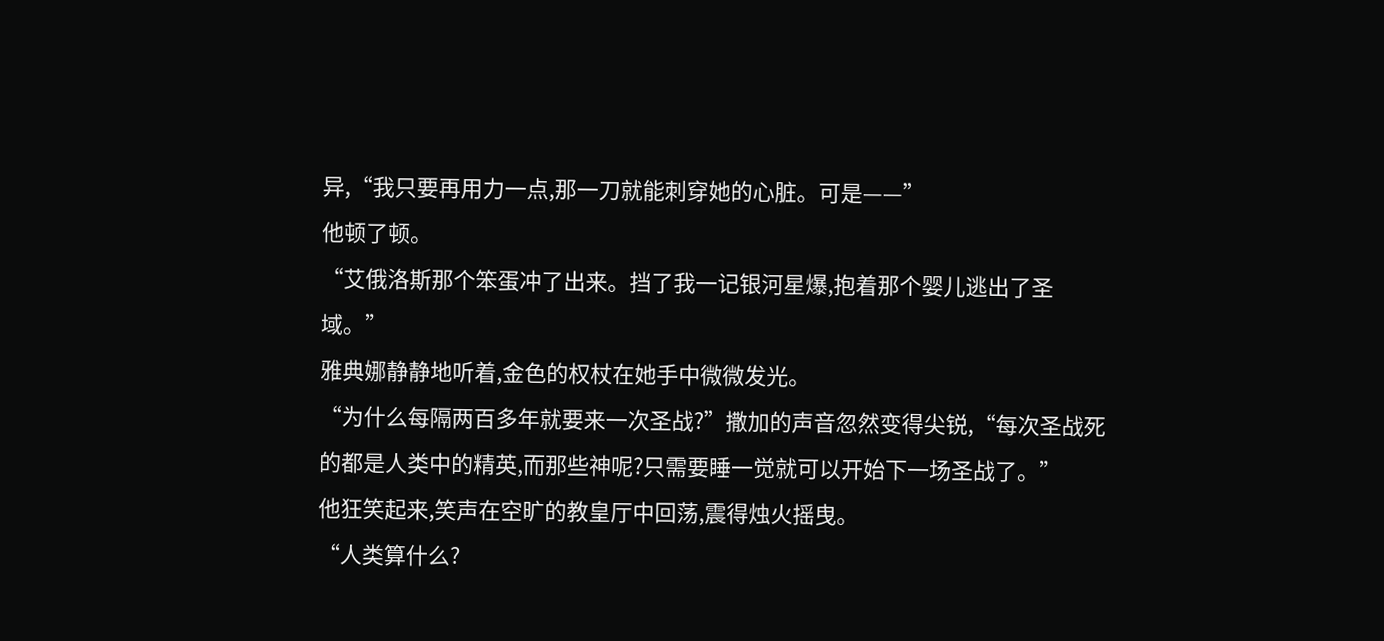异,“我只要再用力一点,那一刀就能刺穿她的心脏。可是——”
他顿了顿。
“艾俄洛斯那个笨蛋冲了出来。挡了我一记银河星爆,抱着那个婴儿逃出了圣域。”
雅典娜静静地听着,金色的权杖在她手中微微发光。
“为什么每隔两百多年就要来一次圣战?”撒加的声音忽然变得尖锐,“每次圣战死的都是人类中的精英,而那些神呢?只需要睡一觉就可以开始下一场圣战了。”
他狂笑起来,笑声在空旷的教皇厅中回荡,震得烛火摇曳。
“人类算什么?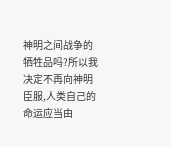神明之间战争的牺牲品吗?所以我决定不再向神明臣服,人类自己的命运应当由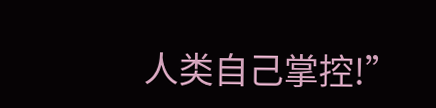人类自己掌控!”